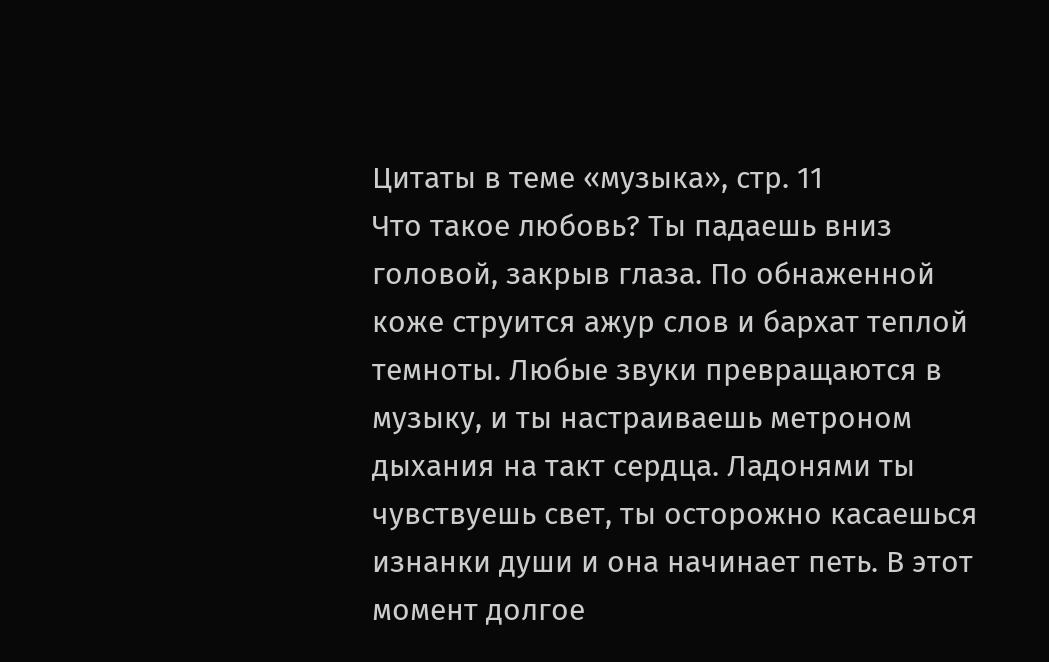Цитаты в теме «музыка», стр. 11
Что такое любовь? Ты падаешь вниз головой, закрыв глаза. По обнаженной коже струится ажур слов и бархат теплой темноты. Любые звуки превращаются в музыку, и ты настраиваешь метроном дыхания на такт сердца. Ладонями ты чувствуешь свет, ты осторожно касаешься изнанки души и она начинает петь. В этот момент долгое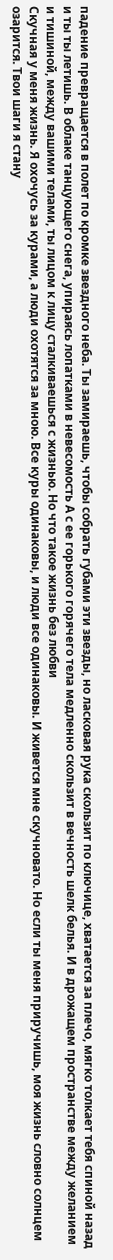падение превращается в полет по кромке звездного неба. Ты замираешь, чтобы собрать губами эти звезды, но ласковая рука скользит по ключице, хватается за плечо, мягко толкает тебя спиной назад и ты ты летишь. В облаке танцующего снега, упираясь лопатками в невесомость А с ее горького горячего тела медленно скользит в вечность шелк белья. И в дрожащем пространстве между желанием и тишиной, между вашими телами, ты лицом к лицу сталкиваешься с жизнью. Но что такое жизнь без любви
Скучная у меня жизнь. Я охочусь за курами, а люди охотятся за мною. Все куры одинаковы, и люди все одинаковы. И живется мне скучновато. Но если ты меня приручишь, моя жизнь словно солнцем озарится. Твои шаги я стану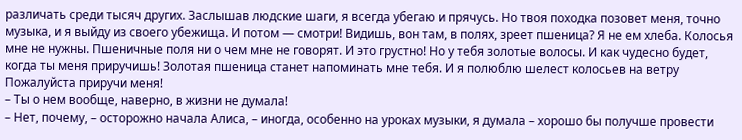различать среди тысяч других. Заслышав людские шаги, я всегда убегаю и прячусь. Но твоя походка позовет меня, точно музыка, и я выйду из своего убежища. И потом — смотри! Видишь, вон там, в полях, зреет пшеница? Я не ем хлеба. Колосья мне не нужны. Пшеничные поля ни о чем мне не говорят. И это грустно! Но у тебя золотые волосы. И как чудесно будет, когда ты меня приручишь! Золотая пшеница станет напоминать мне тебя. И я полюблю шелест колосьев на ветру
Пожалуйста приручи меня!
– Ты о нем вообще, наверно, в жизни не думала!
– Нет, почему, – осторожно начала Алиса, – иногда, особенно на уроках музыки, я думала – хорошо бы получше провести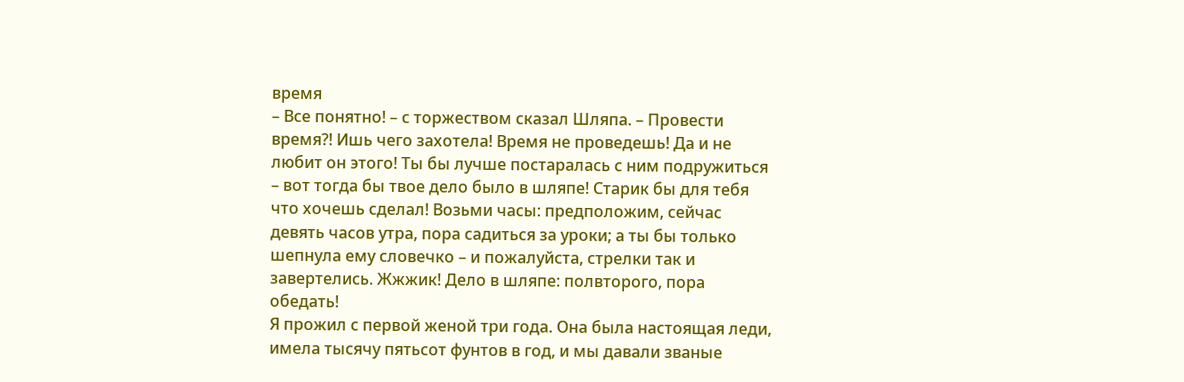время
– Все понятно! – с торжеством сказал Шляпа. – Провести время?! Ишь чего захотела! Время не проведешь! Да и не любит он этого! Ты бы лучше постаралась с ним подружиться – вот тогда бы твое дело было в шляпе! Старик бы для тебя что хочешь сделал! Возьми часы: предположим, сейчас девять часов утра, пора садиться за уроки; а ты бы только шепнула ему словечко – и пожалуйста, стрелки так и завертелись. Жжжик! Дело в шляпе: полвторого, пора обедать!
Я прожил с первой женой три года. Она была настоящая леди, имела тысячу пятьсот фунтов в год, и мы давали званые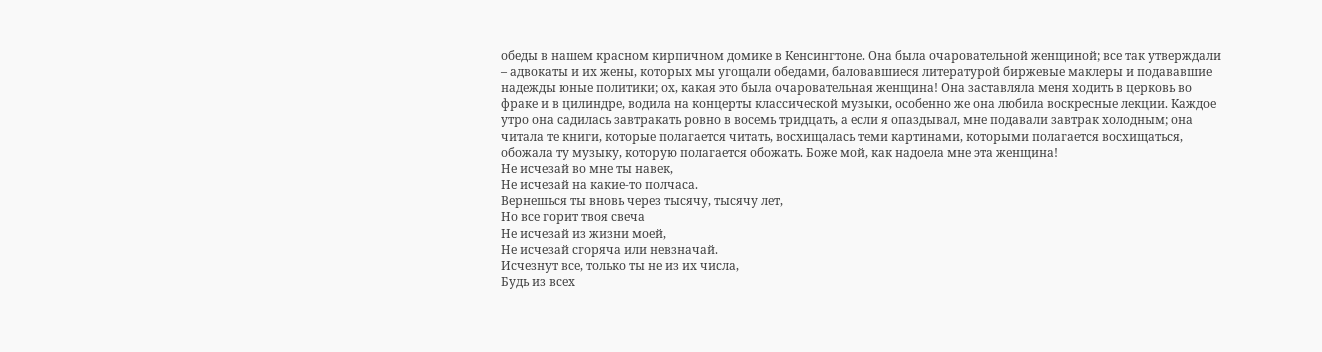обеды в нашем красном кирпичном домике в Кенсингтоне. Она была очаровательной женщиной; все так утверждали – адвокаты и их жены, которых мы угощали обедами, баловавшиеся литературой биржевые маклеры и подававшие надежды юные политики; ох, какая это была очаровательная женщина! Она заставляла меня ходить в церковь во фраке и в цилиндре, водила на концерты классической музыки, особенно же она любила воскресные лекции. Каждое утро она садилась завтракать ровно в восемь тридцать, а если я опаздывал, мне подавали завтрак холодным; она читала те книги, которые полагается читать, восхищалась теми картинами, которыми полагается восхищаться, обожала ту музыку, которую полагается обожать. Боже мой, как надоела мне эта женщина!
Не исчезай во мне ты навек,
Не исчезай на какие-то полчаса.
Вернешься ты вновь через тысячу, тысячу лет,
Но все горит твоя свеча
Не исчезай из жизни моей,
Не исчезай сгоряча или невзначай.
Исчезнут все, только ты не из их числа,
Будь из всех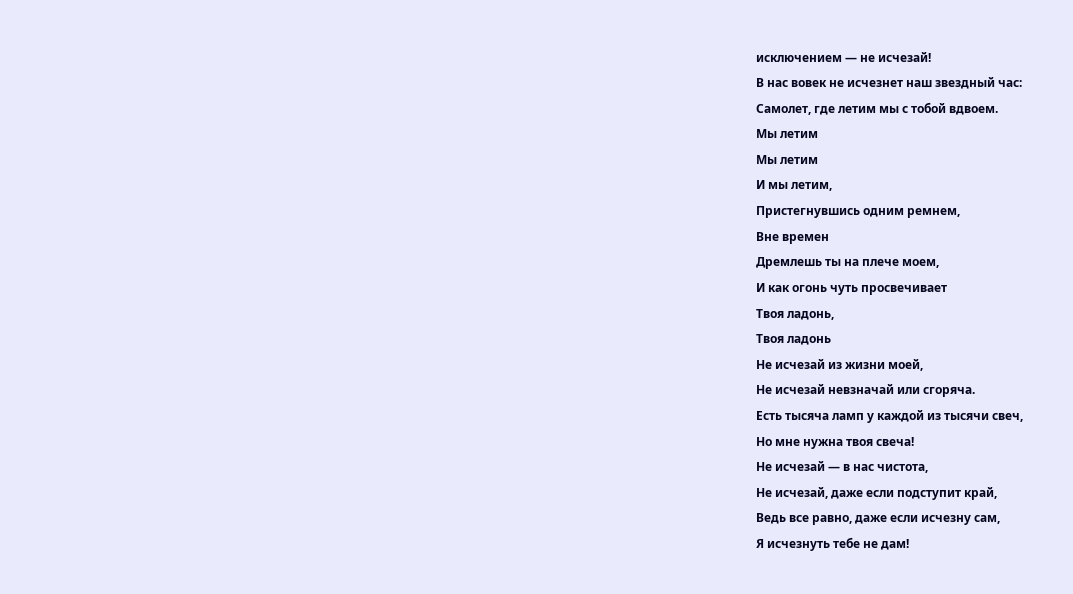исключением — не исчезай!
В нас вовек не исчезнет наш звездный час:
Самолет, где летим мы с тобой вдвоем.
Мы летим
Мы летим
И мы летим,
Пристегнувшись одним ремнем,
Вне времен
Дремлешь ты на плече моем,
И как огонь чуть просвечивает
Твоя ладонь,
Твоя ладонь
Не исчезай из жизни моей,
Не исчезай невзначай или сгоряча.
Есть тысяча ламп у каждой из тысячи свеч,
Но мне нужна твоя свеча!
Не исчезай — в нас чистота,
Не исчезай, даже если подступит край,
Ведь все равно, даже если исчезну сам,
Я исчезнуть тебе не дам!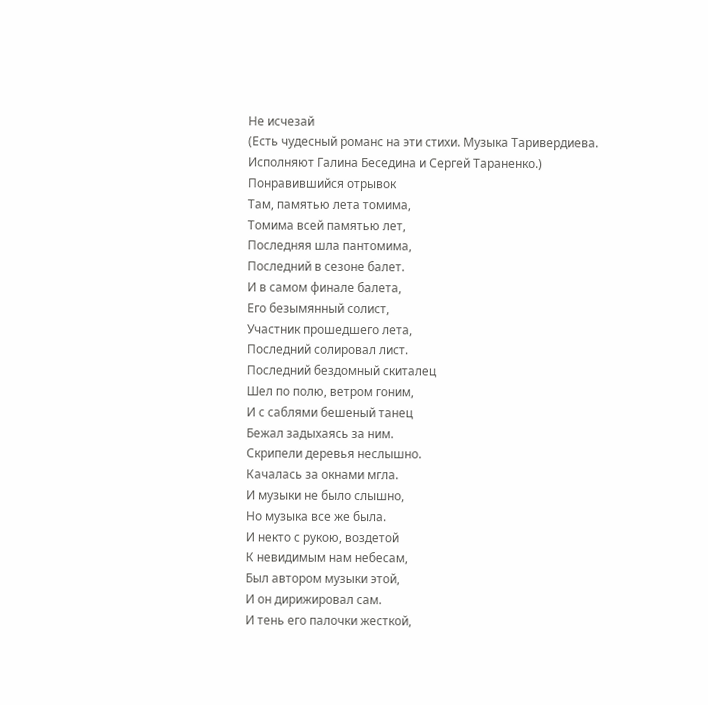Не исчезай
(Есть чудесный романс на эти стихи. Музыка Таривердиева.
Исполняют Галина Беседина и Сергей Тараненко.)
Понравившийся отрывок
Там, памятью лета томима,
Томима всей памятью лет,
Последняя шла пантомима,
Последний в сезоне балет.
И в самом финале балета,
Его безымянный солист,
Участник прошедшего лета,
Последний солировал лист.
Последний бездомный скиталец
Шел по полю, ветром гоним,
И с саблями бешеный танец
Бежал задыхаясь за ним.
Скрипели деревья неслышно.
Качалась за окнами мгла.
И музыки не было слышно,
Но музыка все же была.
И некто с рукою, воздетой
К невидимым нам небесам,
Был автором музыки этой,
И он дирижировал сам.
И тень его палочки жесткой,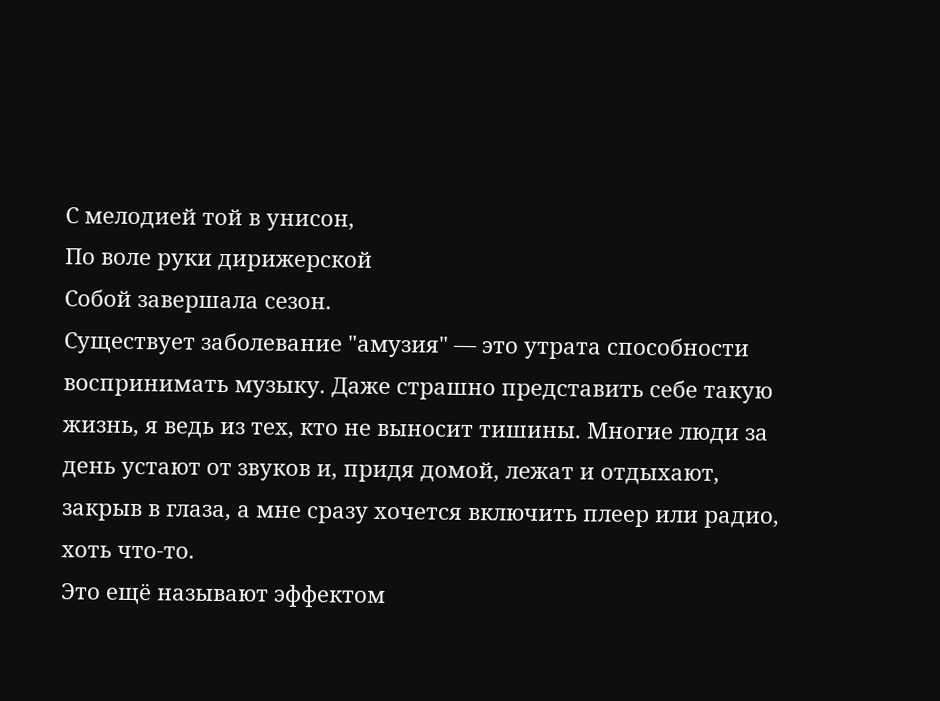С мелодией той в унисон,
По воле руки дирижерской
Собой завершала сезон.
Существует заболевание "амузия" — это утрата способности воспринимать музыку. Даже страшно представить себе такую жизнь, я ведь из тех, кто не выносит тишины. Многие люди за день устают от звуков и, придя домой, лежат и отдыхают, закрыв в глаза, а мне сразу хочется включить плеер или радио, хоть что-то.
Это ещё называют эффектом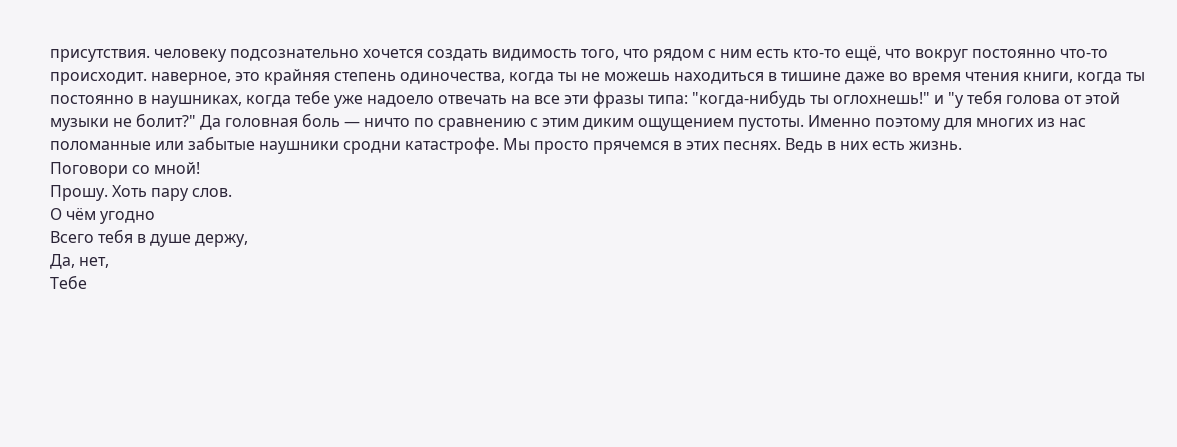присутствия. человеку подсознательно хочется создать видимость того, что рядом с ним есть кто-то ещё, что вокруг постоянно что-то происходит. наверное, это крайняя степень одиночества, когда ты не можешь находиться в тишине даже во время чтения книги, когда ты постоянно в наушниках, когда тебе уже надоело отвечать на все эти фразы типа: "когда-нибудь ты оглохнешь!" и "у тебя голова от этой музыки не болит?" Да головная боль — ничто по сравнению с этим диким ощущением пустоты. Именно поэтому для многих из нас поломанные или забытые наушники сродни катастрофе. Мы просто прячемся в этих песнях. Ведь в них есть жизнь.
Поговори со мной!
Прошу. Хоть пару слов.
О чём угодно
Всего тебя в душе держу,
Да, нет,
Тебе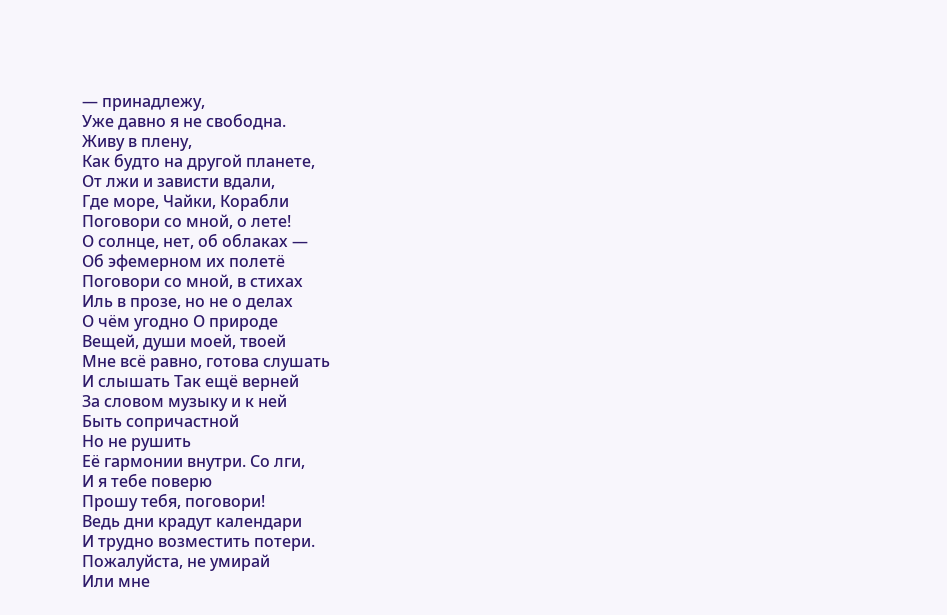— принадлежу,
Уже давно я не свободна.
Живу в плену,
Как будто на другой планете,
От лжи и зависти вдали,
Где море, Чайки, Корабли
Поговори со мной, о лете!
О солнце, нет, об облаках —
Об эфемерном их полетё
Поговори со мной, в стихах
Иль в прозе, но не о делах
О чём угодно О природе
Вещей, души моей, твоей
Мне всё равно, готова слушать
И слышать Так ещё верней
За словом музыку и к ней
Быть сопричастной
Но не рушить
Её гармонии внутри. Со лги,
И я тебе поверю
Прошу тебя, поговори!
Ведь дни крадут календари
И трудно возместить потери.
Пожалуйста, не умирай
Или мне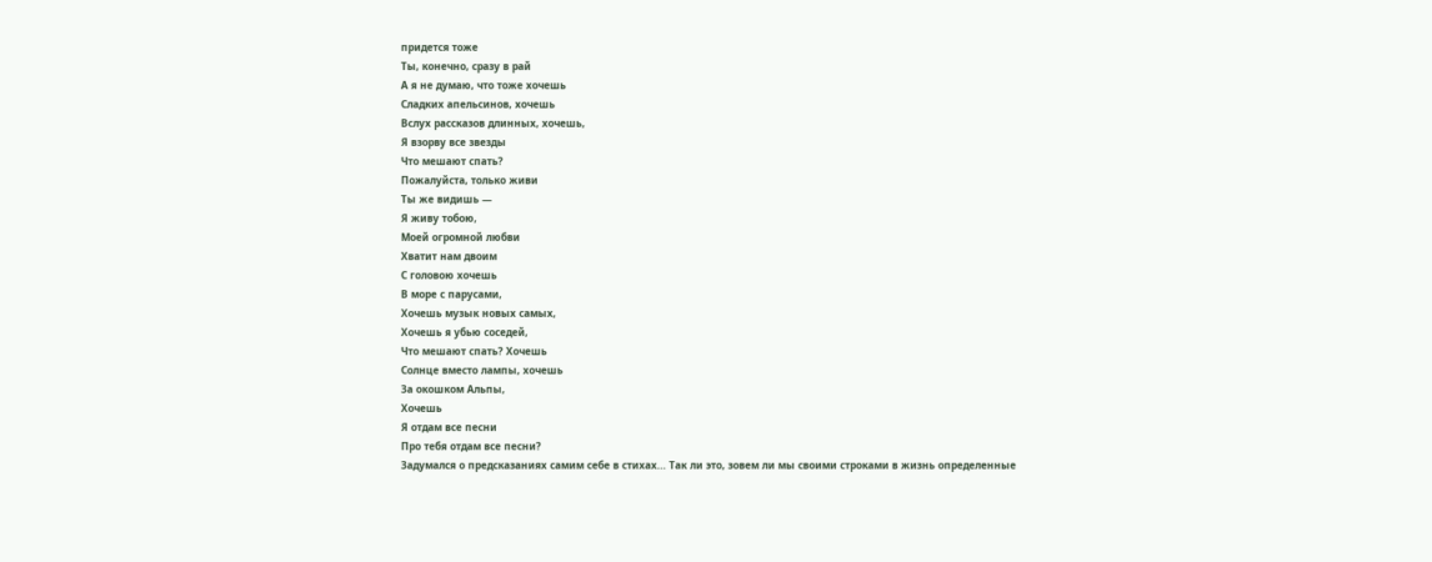придется тоже
Ты, конечно, сразу в рай
А я не думаю, что тоже хочешь
Сладких апельсинов, хочешь
Вслух рассказов длинных, хочешь,
Я взорву все звезды
Что мешают спать?
Пожалуйста, только живи
Ты же видишь —
Я живу тобою,
Моей огромной любви
Хватит нам двоим
С головою хочешь
В море с парусами,
Хочешь музык новых самых,
Хочешь я убью соседей,
Что мешают спать? Хочешь
Солнце вместо лампы, хочешь
За окошком Альпы,
Хочешь
Я отдам все песни
Про тебя отдам все песни?
Задумался о предсказаниях самим себе в стихах... Так ли это, зовем ли мы своими строками в жизнь определенные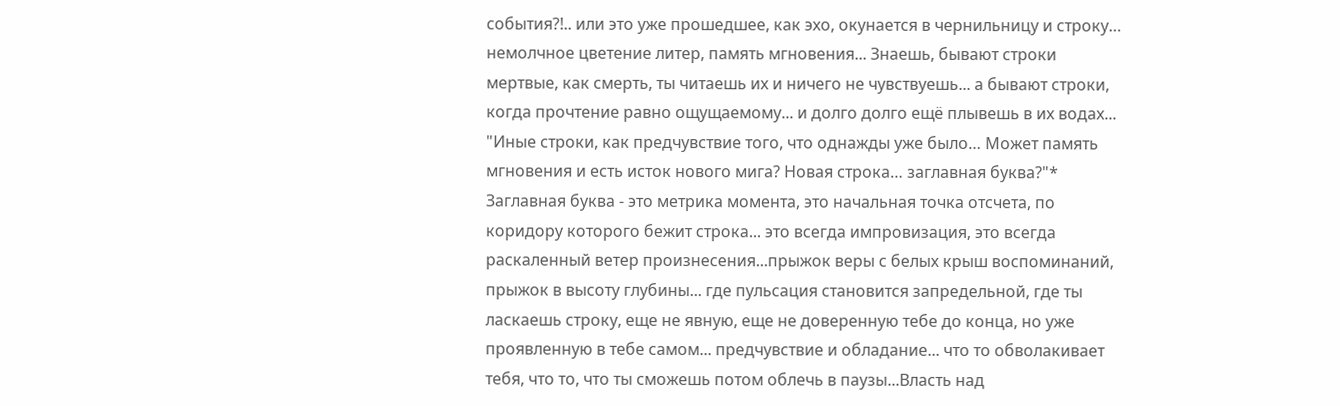события?!.. или это уже прошедшее, как эхо, окунается в чернильницу и строку… немолчное цветение литер, память мгновения... Знаешь, бывают строки мертвые, как смерть, ты читаешь их и ничего не чувствуешь... а бывают строки, когда прочтение равно ощущаемому... и долго долго ещё плывешь в их водах...
"Иные строки, как предчувствие того, что однажды уже было… Может память мгновения и есть исток нового мига? Новая строка… заглавная буква?"*
Заглавная буква - это метрика момента, это начальная точка отсчета, по коридору которого бежит строка... это всегда импровизация, это всегда раскаленный ветер произнесения...прыжок веры с белых крыш воспоминаний, прыжок в высоту глубины... где пульсация становится запредельной, где ты ласкаешь строку, еще не явную, еще не доверенную тебе до конца, но уже проявленную в тебе самом... предчувствие и обладание... что то обволакивает тебя, что то, что ты сможешь потом облечь в паузы...Власть над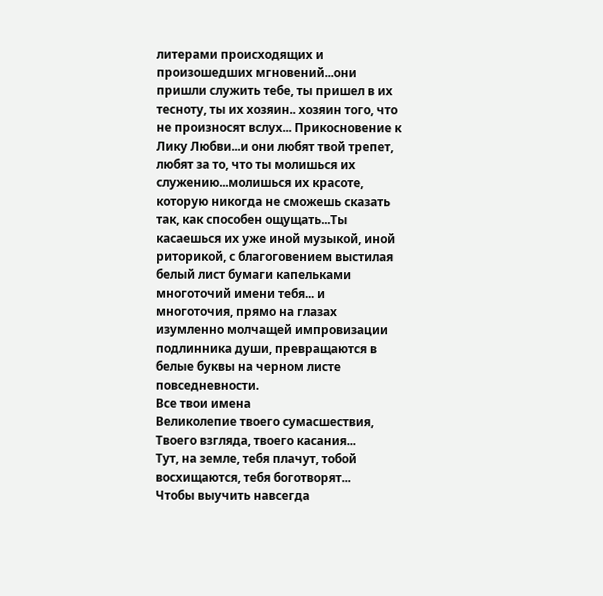литерами происходящих и произошедших мгновений...они пришли служить тебе, ты пришел в их тесноту, ты их хозяин.. хозяин того, что не произносят вслух... Прикосновение к Лику Любви...и они любят твой трепет, любят за то, что ты молишься их служению...молишься их красоте, которую никогда не сможешь сказать так, как способен ощущать...Ты касаешься их уже иной музыкой, иной риторикой, с благоговением выстилая белый лист бумаги капельками многоточий имени тебя... и многоточия, прямо на глазах изумленно молчащей импровизации подлинника души, превращаются в белые буквы на черном листе повседневности.
Все твои имена
Великолепие твоего сумасшествия,
Твоего взгляда, твоего касания...
Тут, на земле, тебя плачут, тобой восхищаются, тебя боготворят...
Чтобы выучить навсегда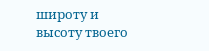широту и высоту твоего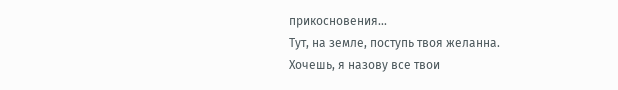прикосновения...
Тут, на земле, поступь твоя желанна.
Хочешь, я назову все твои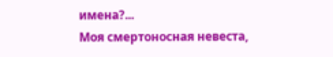имена?...
Моя смертоносная невеста,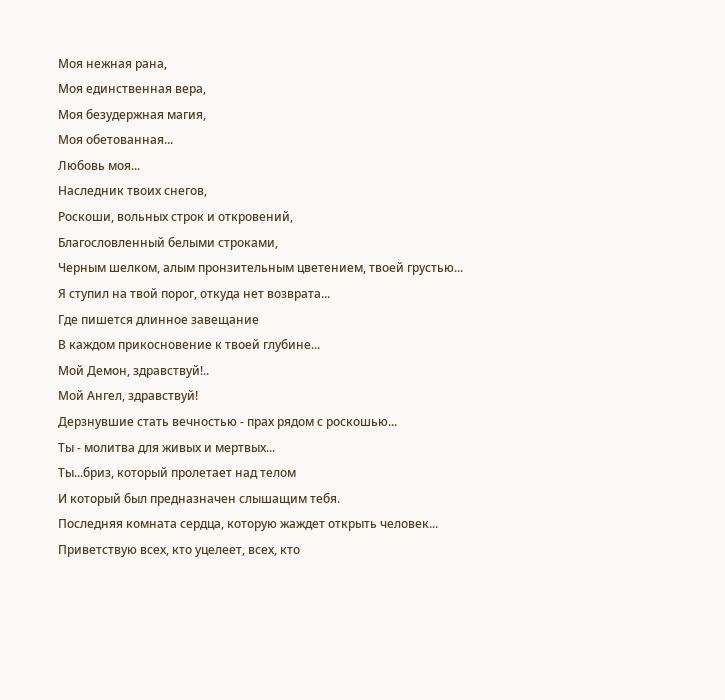Моя нежная рана,
Моя единственная вера,
Моя безудержная магия,
Моя обетованная...
Любовь моя...
Наследник твоих снегов,
Роскоши, вольных строк и откровений,
Благословленный белыми строками,
Черным шелком, алым пронзительным цветением, твоей грустью...
Я ступил на твой порог, откуда нет возврата...
Где пишется длинное завещание
В каждом прикосновение к твоей глубине...
Мой Демон, здравствуй!..
Мой Ангел, здравствуй!
Дерзнувшие стать вечностью - прах рядом с роскошью...
Ты - молитва для живых и мертвых...
Ты...бриз, который пролетает над телом
И который был предназначен слышащим тебя.
Последняя комната сердца, которую жаждет открыть человек...
Приветствую всех, кто уцелеет, всех, кто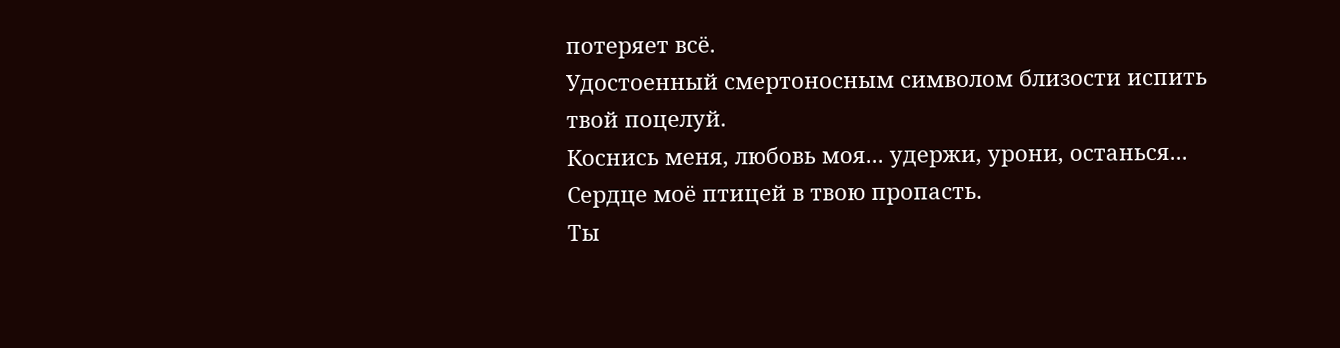потеряет всё.
Удостоенный смертоносным символом близости испить твой поцелуй.
Коснись меня, любовь моя... удержи, урони, останься...
Сердце моё птицей в твою пропасть.
Ты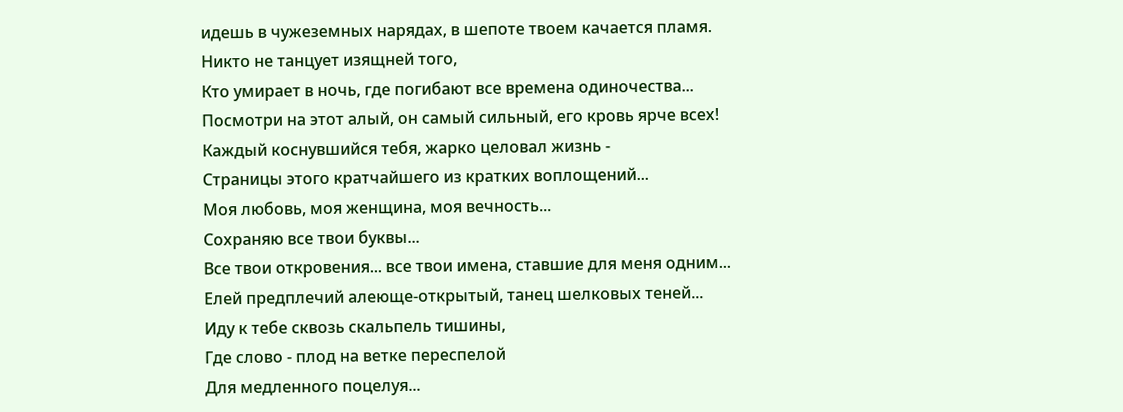идешь в чужеземных нарядах, в шепоте твоем качается пламя.
Никто не танцует изящней того,
Кто умирает в ночь, где погибают все времена одиночества...
Посмотри на этот алый, он самый сильный, его кровь ярче всех!
Каждый коснувшийся тебя, жарко целовал жизнь -
Страницы этого кратчайшего из кратких воплощений...
Моя любовь, моя женщина, моя вечность...
Сохраняю все твои буквы...
Все твои откровения... все твои имена, ставшие для меня одним...
Елей предплечий алеюще-открытый, танец шелковых теней...
Иду к тебе сквозь скальпель тишины,
Где слово - плод на ветке переспелой
Для медленного поцелуя...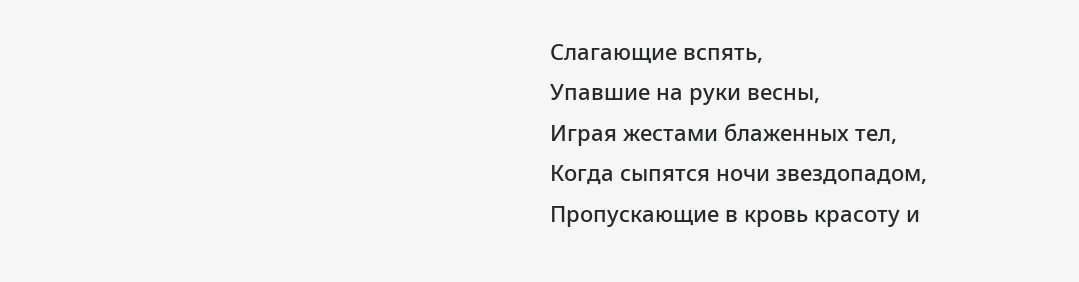Слагающие вспять,
Упавшие на руки весны,
Играя жестами блаженных тел,
Когда сыпятся ночи звездопадом,
Пропускающие в кровь красоту и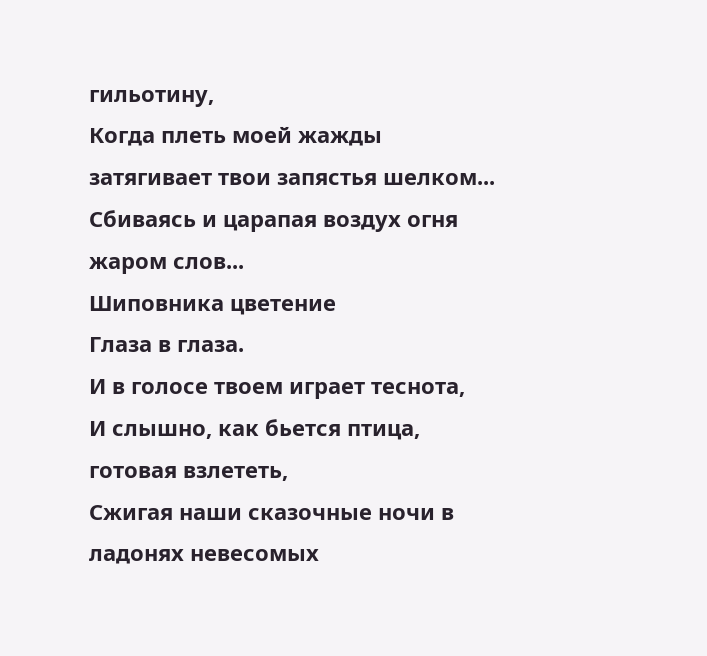гильотину,
Когда плеть моей жажды затягивает твои запястья шелком...
Сбиваясь и царапая воздух огня жаром слов...
Шиповника цветение
Глаза в глаза.
И в голосе твоем играет теснота,
И слышно, как бьется птица, готовая взлететь,
Сжигая наши сказочные ночи в ладонях невесомых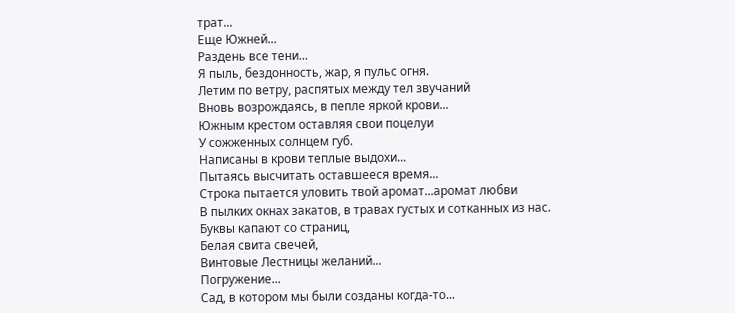трат...
Еще Южней...
Раздень все тени...
Я пыль, бездонность, жар, я пульс огня.
Летим по ветру, распятых между тел звучаний
Вновь возрождаясь, в пепле яркой крови...
Южным крестом оставляя свои поцелуи
У сожженных солнцем губ.
Написаны в крови теплые выдохи...
Пытаясь высчитать оставшееся время...
Строка пытается уловить твой аромат...аромат любви
В пылких окнах закатов, в травах густых и сотканных из нас.
Буквы капают со страниц,
Белая свита свечей,
Винтовые Лестницы желаний...
Погружение...
Сад, в котором мы были созданы когда-то...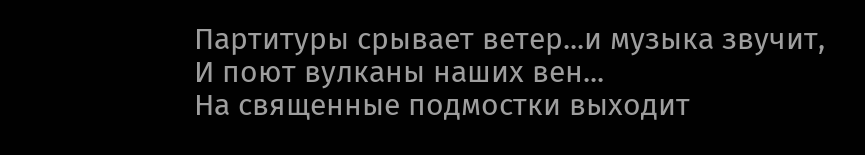Партитуры срывает ветер...и музыка звучит,
И поют вулканы наших вен...
На священные подмостки выходит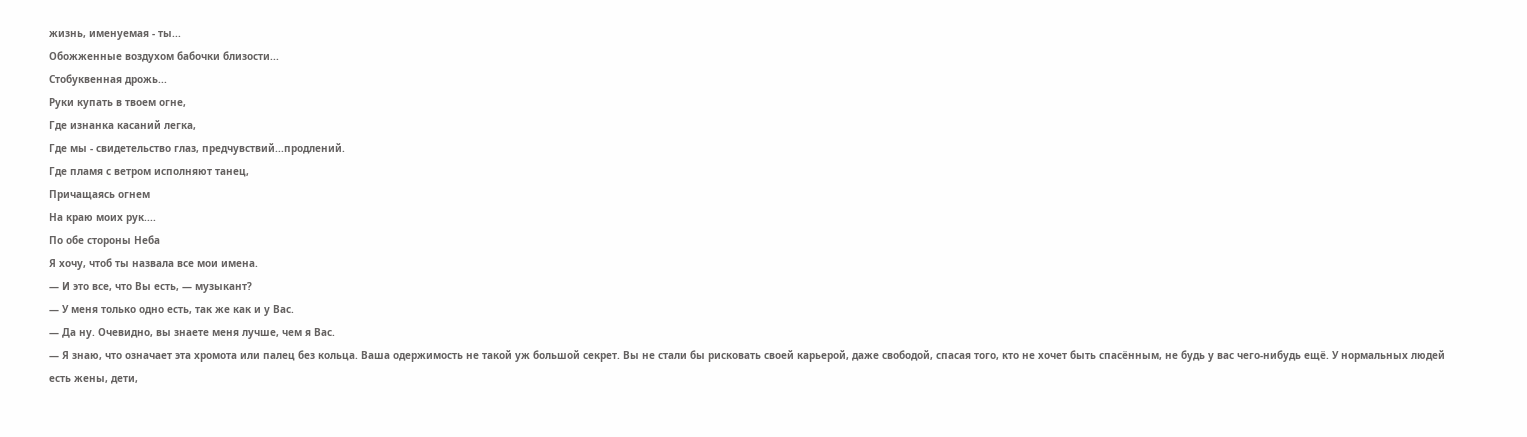жизнь, именуемая - ты...
Обожженные воздухом бабочки близости...
Стобуквенная дрожь...
Руки купать в твоем огне,
Где изнанка касаний легка,
Где мы - свидетельство глаз, предчувствий...продлений.
Где пламя с ветром исполняют танец,
Причащаясь огнем
На краю моих рук....
По обе стороны Неба
Я хочу, чтоб ты назвала все мои имена.
— И это все, что Вы есть, — музыкант?
— У меня только одно есть, так же как и у Вас.
— Да ну. Очевидно, вы знаете меня лучше, чем я Вас.
— Я знаю, что означает эта хромота или палец без кольца. Ваша одержимость не такой уж большой секрет. Вы не стали бы рисковать своей карьерой, даже свободой, спасая того, кто не хочет быть спасённым, не будь у вас чего-нибудь ещё. У нормальных людей есть жены, дети,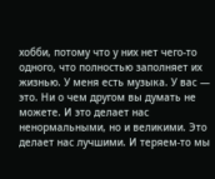хобби, потому что у них нет чего-то одного, что полностью заполняет их жизнью. У меня есть музыка. У вас — это. Ни о чем другом вы думать не можете. И это делает нас ненормальными, но и великими. Это делает нас лучшими. И теряем-то мы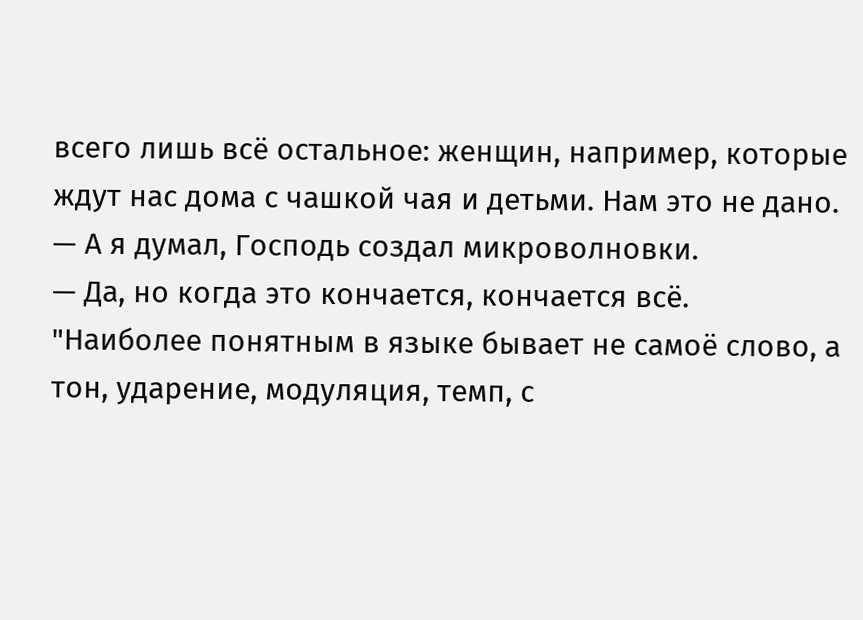всего лишь всё остальное: женщин, например, которые ждут нас дома с чашкой чая и детьми. Нам это не дано.
— А я думал, Господь создал микроволновки.
— Да, но когда это кончается, кончается всё.
"Наиболее понятным в языке бывает не самоё слово, а тон, ударение, модуляция, темп, с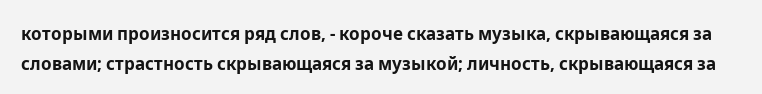которыми произносится ряд слов, - короче сказать музыка, скрывающаяся за словами; страстность скрывающаяся за музыкой; личность, скрывающаяся за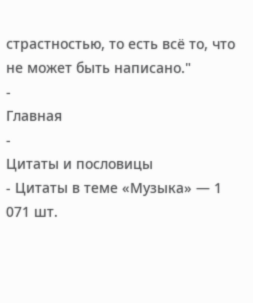страстностью, то есть всё то, что не может быть написано."
-
Главная
-
Цитаты и пословицы
- Цитаты в теме «Музыка» — 1 071 шт.